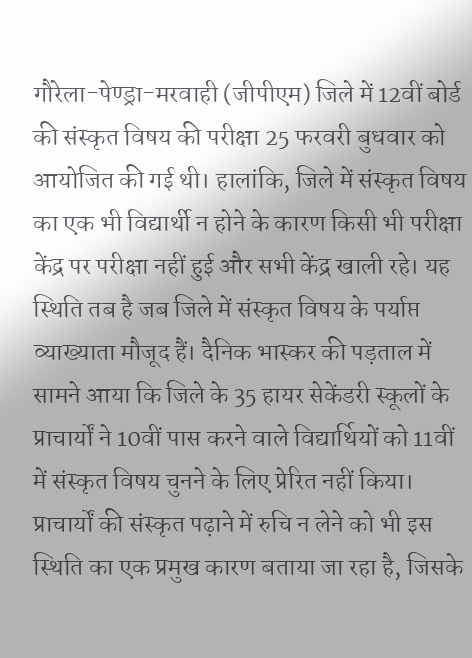गौरेला-पेण्ड्रा-मरवाही (जीपीएम) जिले में 12वीं बोर्ड की संस्कृत विषय की परीक्षा 25 फरवरी बुधवार को आयोजित की गई थी। हालांकि, जिले में संस्कृत विषय का एक भी विद्यार्थी न होने के कारण किसी भी परीक्षा केंद्र पर परीक्षा नहीं हुई और सभी केंद्र खाली रहे। यह स्थिति तब है जब जिले में संस्कृत विषय के पर्याप्त व्याख्याता मौजूद हैं। दैनिक भास्कर की पड़ताल में सामने आया कि जिले के 35 हायर सेकेंडरी स्कूलों के प्राचार्यों ने 10वीं पास करने वाले विद्यार्थियों को 11वीं में संस्कृत विषय चुनने के लिए प्रेरित नहीं किया। प्राचार्यों की संस्कृत पढ़ाने में रुचि न लेने को भी इस स्थिति का एक प्रमुख कारण बताया जा रहा है, जिसके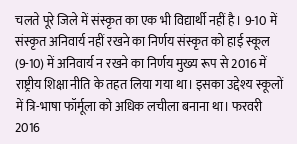चलते पूरे जिले में संस्कृत का एक भी विद्यार्थी नहीं है। 9-10 में संस्कृत अनिवार्य नहीं रखने का निर्णय संस्कृत को हाई स्कूल (9-10) में अनिवार्य न रखने का निर्णय मुख्य रूप से 2016 में राष्ट्रीय शिक्षा नीति के तहत लिया गया था। इसका उद्देश्य स्कूलों में त्रि-भाषा फॉर्मूला को अधिक लचीला बनाना था। फरवरी 2016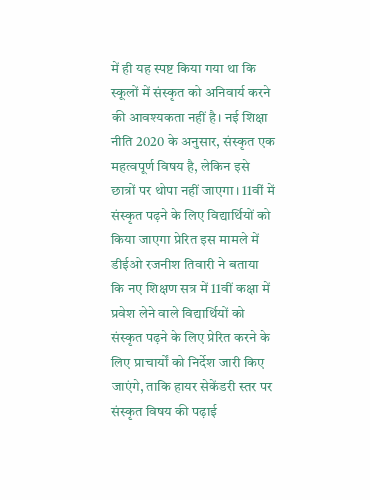में ही यह स्पष्ट किया गया था कि स्कूलों में संस्कृत को अनिवार्य करने की आवश्यकता नहीं है। नई शिक्षा नीति 2020 के अनुसार, संस्कृत एक महत्वपूर्ण विषय है, लेकिन इसे छात्रों पर थोपा नहीं जाएगा। 11वीं में संस्कृत पढ़ने के लिए विद्यार्थियों को किया जाएगा प्रेरित इस मामले में डीईओ रजनीश तिवारी ने बताया कि नए शिक्षण सत्र में 11वीं कक्षा में प्रवेश लेने वाले विद्यार्थियों को संस्कृत पढ़ने के लिए प्रेरित करने के लिए प्राचार्यों को निर्देश जारी किए जाएंगे, ताकि हायर सेकेंडरी स्तर पर संस्कृत विषय की पढ़ाई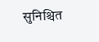सुनिश्चित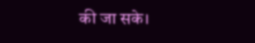की जा सके।